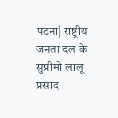पटना| राष्ट्रीय जनता दल के सुप्रीमो लालू प्रसाद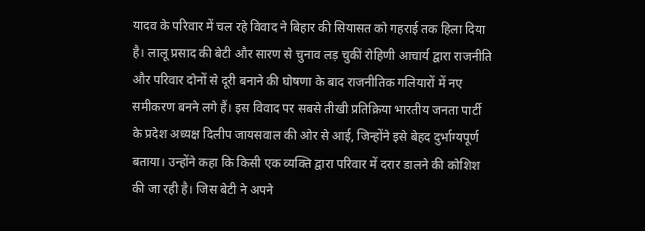यादव के परिवार में चल रहे विवाद ने बिहार की सियासत को गहराई तक हिला दिया है। लालू प्रसाद की बेटी और सारण से चुनाव लड़ चुकीं रोहिणी आचार्य द्वारा राजनीति और परिवार दोनों से दूरी बनाने की घोषणा के बाद राजनीतिक गलियारों में नए समीकरण बनने लगे हैं। इस विवाद पर सबसे तीखी प्रतिक्रिया भारतीय जनता पार्टी के प्रदेश अध्यक्ष दिलीप जायसवाल की ओर से आई, जिन्होंने इसे बेहद दुर्भाग्यपूर्ण बताया। उन्होंने कहा कि किसी एक व्यक्ति द्वारा परिवार में दरार डालने की कोशिश की जा रही है। जिस बेटी ने अपने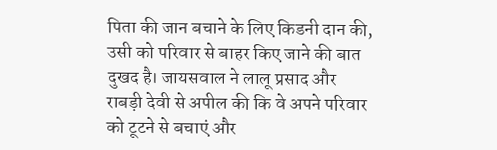पिता की जान बचाने के लिए किडनी दान की, उसी को परिवार से बाहर किए जाने की बात दुखद है। जायसवाल ने लालू प्रसाद और राबड़ी देवी से अपील की कि वे अपने परिवार को टूटने से बचाएं और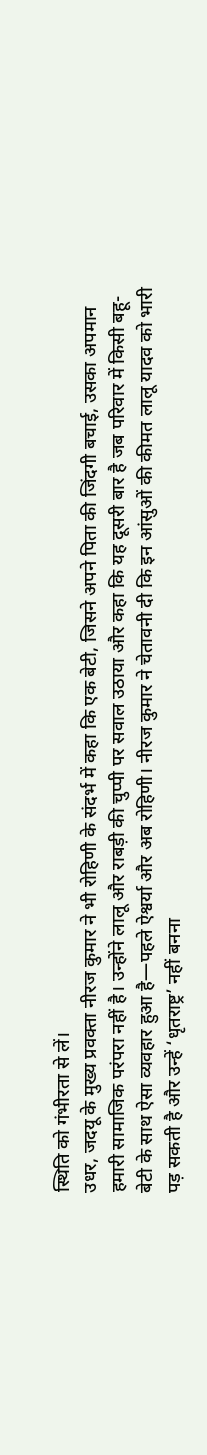स्थिति को गंभीरता से लें।
उधर, जदयू के मुख्य प्रवक्ता नीरज कुमार ने भी रोहिणी के संदर्भ में कहा कि एक बेटी, जिसने अपने पिता की जिंदगी बचाई, उसका अपमान हमारी सामाजिक परंपरा नहीं है। उन्होंने लालू और राबड़ी की चुप्पी पर सवाल उठाया और कहा कि यह दूसरी बार है जब परिवार में किसी बहू-बेटी के साथ ऐसा व्यवहार हुआ है—पहले ऐश्वर्या और अब रोहिणी। नीरज कुमार ने चेतावनी दी कि इन आंसुओं की कीमत लालू यादव को भारी पड़ सकती है और उन्हें ‘धृतराष्ट्र’ नहीं बनना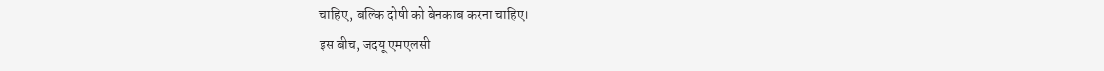चाहिए, बल्कि दोषी को बेनकाब करना चाहिए।
इस बीच, जदयू एमएलसी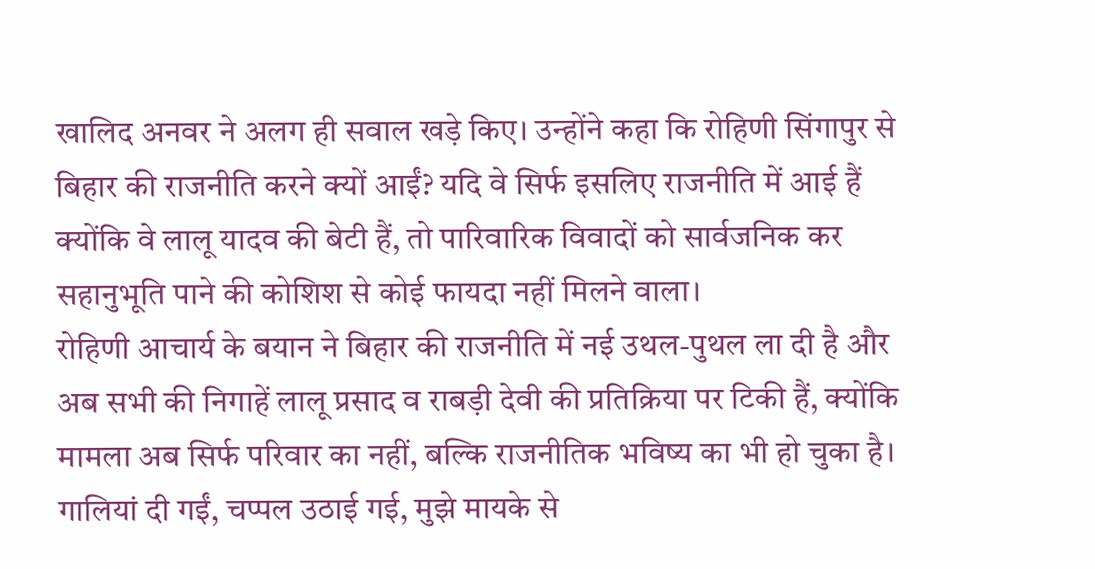खालिद अनवर ने अलग ही सवाल खड़े किए। उन्होंने कहा कि रोहिणी सिंगापुर से बिहार की राजनीति करने क्यों आईं? यदि वे सिर्फ इसलिए राजनीति में आई हैं क्योंकि वे लालू यादव की बेटी हैं, तो पारिवारिक विवादों को सार्वजनिक कर सहानुभूति पाने की कोशिश से कोई फायदा नहीं मिलने वाला।
रोहिणी आचार्य के बयान ने बिहार की राजनीति में नई उथल-पुथल ला दी है और अब सभी की निगाहें लालू प्रसाद व राबड़ी देवी की प्रतिक्रिया पर टिकी हैं, क्योंकि मामला अब सिर्फ परिवार का नहीं, बल्कि राजनीतिक भविष्य का भी हो चुका है।
गालियां दी गईं, चप्पल उठाई गई, मुझे मायके से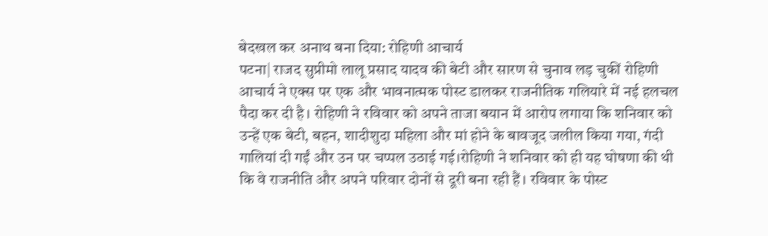बेदखल कर अनाथ बना दिया: रोहिणी आचार्य
पटना| राजद सुप्रीमो लालू प्रसाद यादव की बेटी और सारण से चुनाव लड़ चुकीं रोहिणी आचार्य ने एक्स पर एक और भावनात्मक पोस्ट डालकर राजनीतिक गलियारे में नई हलचल पैदा कर दी है। रोहिणी ने रविवार को अपने ताजा बयान में आरोप लगाया कि शनिवार को उन्हें एक बेटी, बहन, शादीशुदा महिला और मां होने के बावजूद जलील किया गया, गंदी गालियां दी गईं और उन पर चप्पल उठाई गई।रोहिणी ने शनिवार को ही यह घोषणा की थी कि वे राजनीति और अपने परिवार दोनों से दूरी बना रही हैं। रविवार के पोस्ट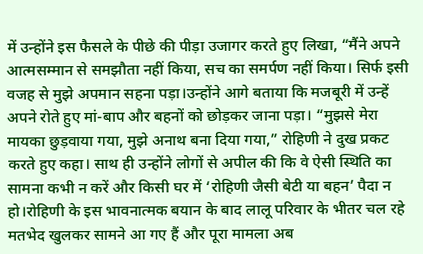में उन्होंने इस फैसले के पीछे की पीड़ा उजागर करते हुए लिखा, “मैंने अपने आत्मसम्मान से समझौता नहीं किया, सच का समर्पण नहीं किया। सिर्फ इसी वजह से मुझे अपमान सहना पड़ा।उन्होंने आगे बताया कि मजबूरी में उन्हें अपने रोते हुए मां-बाप और बहनों को छोड़कर जाना पड़ा। “मुझसे मेरा मायका छुड़वाया गया, मुझे अनाथ बना दिया गया,” रोहिणी ने दुख प्रकट करते हुए कहा। साथ ही उन्होंने लोगों से अपील की कि वे ऐसी स्थिति का सामना कभी न करें और किसी घर में ‘रोहिणी जैसी बेटी या बहन’ पैदा न हो।रोहिणी के इस भावनात्मक बयान के बाद लालू परिवार के भीतर चल रहे मतभेद खुलकर सामने आ गए हैं और पूरा मामला अब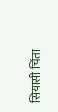सियासी चिंता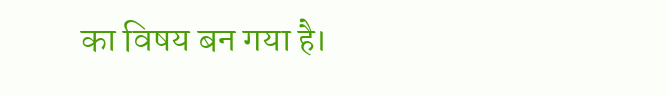का विषय बन गया है।